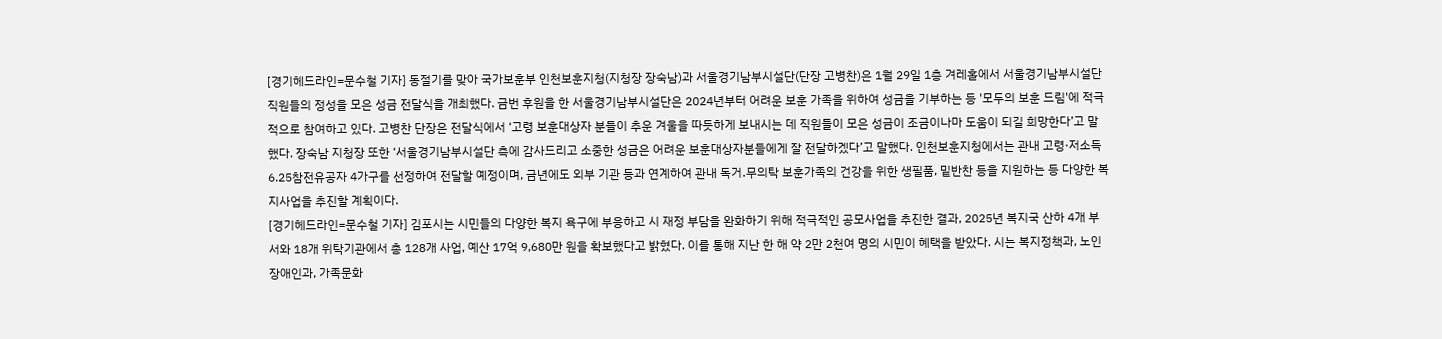[경기헤드라인=문수철 기자] 동절기를 맞아 국가보훈부 인천보훈지청(지청장 장숙남)과 서울경기남부시설단(단장 고병찬)은 1월 29일 1층 겨레홀에서 서울경기남부시설단 직원들의 정성을 모은 성금 전달식을 개최했다. 금번 후원을 한 서울경기남부시설단은 2024년부터 어려운 보훈 가족을 위하여 성금을 기부하는 등 '모두의 보훈 드림'에 적극적으로 참여하고 있다. 고병찬 단장은 전달식에서 ‘고령 보훈대상자 분들이 추운 겨울을 따듯하게 보내시는 데 직원들이 모은 성금이 조금이나마 도움이 되길 희망한다’고 말했다. 장숙남 지청장 또한 ‘서울경기남부시설단 측에 감사드리고 소중한 성금은 어려운 보훈대상자분들에게 잘 전달하겠다’고 말했다. 인천보훈지청에서는 관내 고령·저소득 6.25참전유공자 4가구를 선정하여 전달할 예정이며, 금년에도 외부 기관 등과 연계하여 관내 독거․무의탁 보훈가족의 건강을 위한 생필품, 밑반찬 등을 지원하는 등 다양한 복지사업을 추진할 계획이다.
[경기헤드라인=문수철 기자] 김포시는 시민들의 다양한 복지 욕구에 부응하고 시 재정 부담을 완화하기 위해 적극적인 공모사업을 추진한 결과, 2025년 복지국 산하 4개 부서와 18개 위탁기관에서 총 128개 사업, 예산 17억 9,680만 원을 확보했다고 밝혔다. 이를 통해 지난 한 해 약 2만 2천여 명의 시민이 혜택을 받았다. 시는 복지정책과, 노인장애인과, 가족문화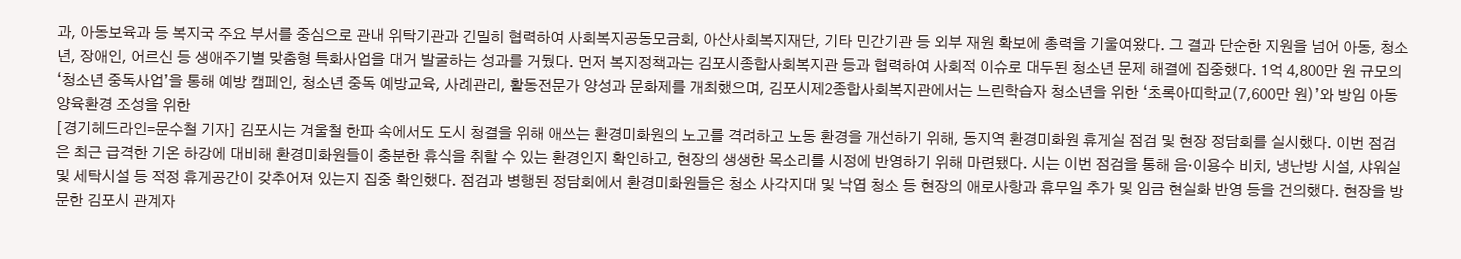과, 아동보육과 등 복지국 주요 부서를 중심으로 관내 위탁기관과 긴밀히 협력하여 사회복지공동모금회, 아산사회복지재단, 기타 민간기관 등 외부 재원 확보에 총력을 기울여왔다. 그 결과 단순한 지원을 넘어 아동, 청소년, 장애인, 어르신 등 생애주기별 맞춤형 특화사업을 대거 발굴하는 성과를 거뒀다. 먼저 복지정책과는 김포시종합사회복지관 등과 협력하여 사회적 이슈로 대두된 청소년 문제 해결에 집중했다. 1억 4,800만 원 규모의 ‘청소년 중독사업’을 통해 예방 캠페인, 청소년 중독 예방교육, 사례관리, 활동전문가 양성과 문화제를 개최했으며, 김포시제2종합사회복지관에서는 느린학습자 청소년을 위한 ‘초록아띠학교(7,600만 원)’와 방임 아동 양육환경 조성을 위한
[경기헤드라인=문수철 기자] 김포시는 겨울철 한파 속에서도 도시 청결을 위해 애쓰는 환경미화원의 노고를 격려하고 노동 환경을 개선하기 위해, 동지역 환경미화원 휴게실 점검 및 현장 정담회를 실시했다. 이번 점검은 최근 급격한 기온 하강에 대비해 환경미화원들이 충분한 휴식을 취할 수 있는 환경인지 확인하고, 현장의 생생한 목소리를 시정에 반영하기 위해 마련됐다. 시는 이번 점검을 통해 음·이용수 비치, 냉난방 시설, 샤워실 및 세탁시설 등 적정 휴게공간이 갖추어져 있는지 집중 확인했다. 점검과 병행된 정담회에서 환경미화원들은 청소 사각지대 및 낙엽 청소 등 현장의 애로사항과 휴무일 추가 및 임금 현실화 반영 등을 건의했다. 현장을 방문한 김포시 관계자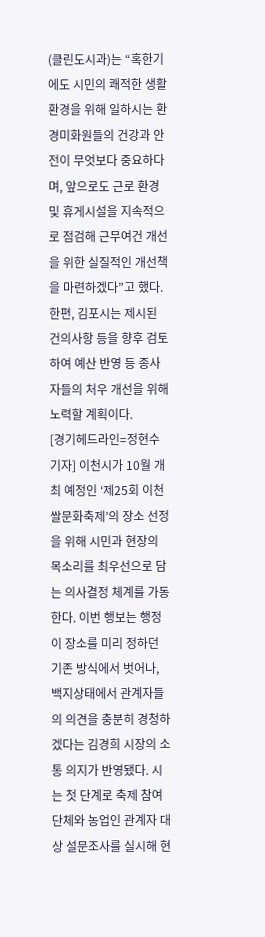(클린도시과)는 “혹한기에도 시민의 쾌적한 생활환경을 위해 일하시는 환경미화원들의 건강과 안전이 무엇보다 중요하다며, 앞으로도 근로 환경 및 휴게시설을 지속적으로 점검해 근무여건 개선을 위한 실질적인 개선책을 마련하겠다”고 했다. 한편, 김포시는 제시된 건의사항 등을 향후 검토하여 예산 반영 등 종사자들의 처우 개선을 위해 노력할 계획이다.
[경기헤드라인=정현수 기자] 이천시가 10월 개최 예정인 ‘제25회 이천쌀문화축제’의 장소 선정을 위해 시민과 현장의 목소리를 최우선으로 담는 의사결정 체계를 가동한다. 이번 행보는 행정이 장소를 미리 정하던 기존 방식에서 벗어나, 백지상태에서 관계자들의 의견을 충분히 경청하겠다는 김경희 시장의 소통 의지가 반영됐다. 시는 첫 단계로 축제 참여 단체와 농업인 관계자 대상 설문조사를 실시해 현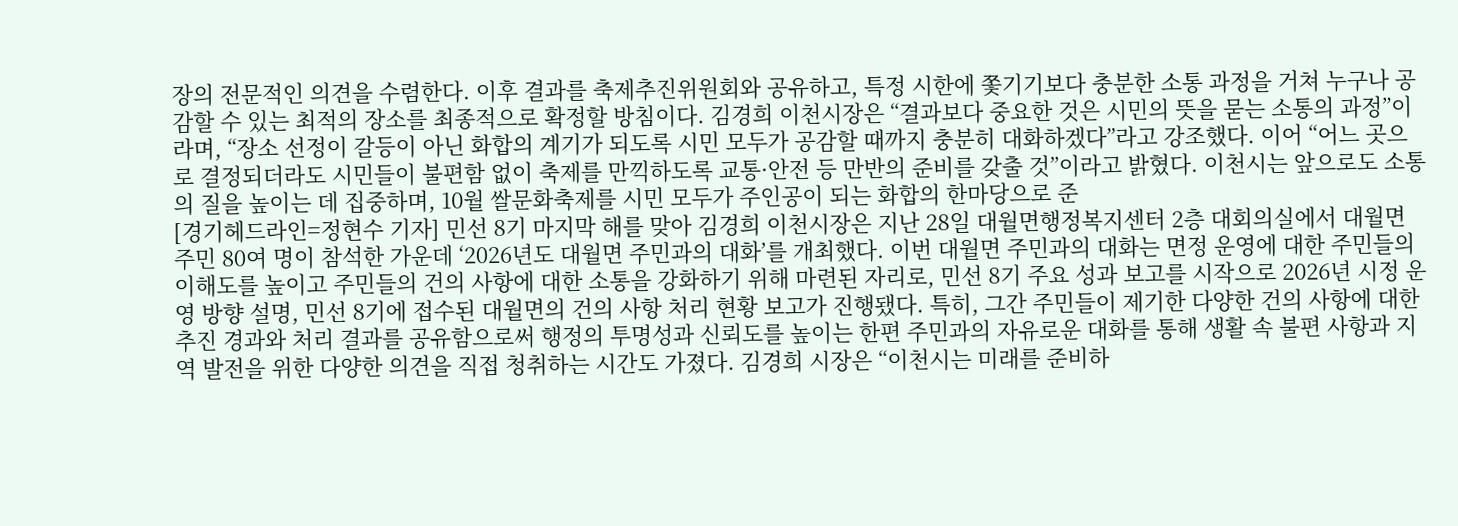장의 전문적인 의견을 수렴한다. 이후 결과를 축제추진위원회와 공유하고, 특정 시한에 쫓기기보다 충분한 소통 과정을 거쳐 누구나 공감할 수 있는 최적의 장소를 최종적으로 확정할 방침이다. 김경희 이천시장은 “결과보다 중요한 것은 시민의 뜻을 묻는 소통의 과정”이라며, “장소 선정이 갈등이 아닌 화합의 계기가 되도록 시민 모두가 공감할 때까지 충분히 대화하겠다”라고 강조했다. 이어 “어느 곳으로 결정되더라도 시민들이 불편함 없이 축제를 만끽하도록 교통·안전 등 만반의 준비를 갖출 것”이라고 밝혔다. 이천시는 앞으로도 소통의 질을 높이는 데 집중하며, 10월 쌀문화축제를 시민 모두가 주인공이 되는 화합의 한마당으로 준
[경기헤드라인=정현수 기자] 민선 8기 마지막 해를 맞아 김경희 이천시장은 지난 28일 대월면행정복지센터 2층 대회의실에서 대월면 주민 80여 명이 참석한 가운데 ‘2026년도 대월면 주민과의 대화’를 개최했다. 이번 대월면 주민과의 대화는 면정 운영에 대한 주민들의 이해도를 높이고 주민들의 건의 사항에 대한 소통을 강화하기 위해 마련된 자리로, 민선 8기 주요 성과 보고를 시작으로 2026년 시정 운영 방향 설명, 민선 8기에 접수된 대월면의 건의 사항 처리 현황 보고가 진행됐다. 특히, 그간 주민들이 제기한 다양한 건의 사항에 대한 추진 경과와 처리 결과를 공유함으로써 행정의 투명성과 신뢰도를 높이는 한편 주민과의 자유로운 대화를 통해 생활 속 불편 사항과 지역 발전을 위한 다양한 의견을 직접 청취하는 시간도 가졌다. 김경희 시장은 “이천시는 미래를 준비하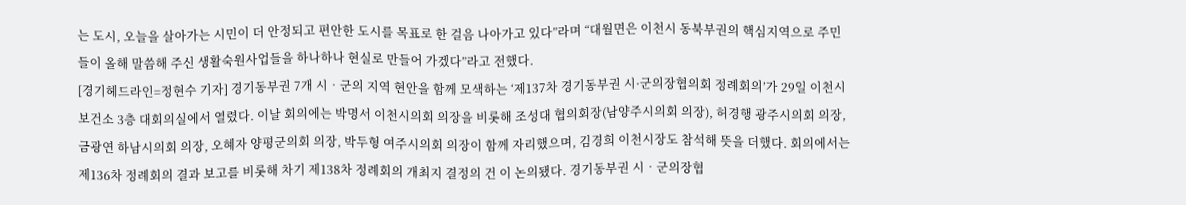는 도시, 오늘을 살아가는 시민이 더 안정되고 편안한 도시를 목표로 한 걸음 나아가고 있다”라며 “대월면은 이천시 동북부권의 핵심지역으로 주민들이 올해 말씀해 주신 생활숙원사업들을 하나하나 현실로 만들어 가겠다”라고 전했다.
[경기헤드라인=정현수 기자] 경기동부권 7개 시‧군의 지역 현안을 함께 모색하는 ‘제137차 경기동부권 시·군의장협의회 정례회의’가 29일 이천시 보건소 3층 대회의실에서 열렸다. 이날 회의에는 박명서 이천시의회 의장을 비롯해 조성대 협의회장(남양주시의회 의장), 허경행 광주시의회 의장, 금광연 하남시의회 의장, 오혜자 양평군의회 의장, 박두형 여주시의회 의장이 함께 자리했으며, 김경희 이천시장도 참석해 뜻을 더했다. 회의에서는 제136차 정례회의 결과 보고를 비롯해 차기 제138차 정례회의 개최지 결정의 건 이 논의됐다. 경기동부권 시‧군의장협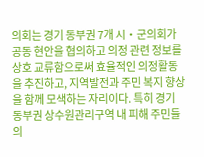의회는 경기 동부권 7개 시‧군의회가 공동 현안을 협의하고 의정 관련 정보를 상호 교류함으로써 효율적인 의정활동을 추진하고, 지역발전과 주민 복지 향상을 함께 모색하는 자리이다. 특히 경기 동부권 상수원관리구역 내 피해 주민들의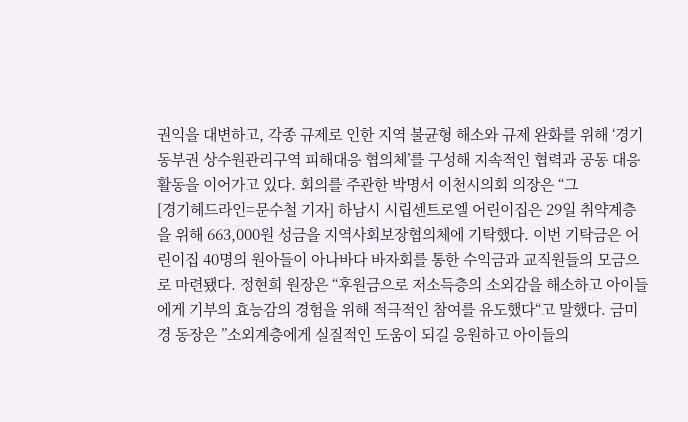권익을 대변하고, 각종 규제로 인한 지역 불균형 해소와 규제 완화를 위해 ‘경기동부권 상수원관리구역 피해대응 협의체’를 구성해 지속적인 협력과 공동 대응 활동을 이어가고 있다. 회의를 주관한 박명서 이천시의회 의장은 “그
[경기헤드라인=문수철 기자] 하남시 시립센트로엘 어린이집은 29일 취약계층을 위해 663,000원 성금을 지역사회보장협의체에 기탁했다. 이번 기탁금은 어린이집 40명의 원아들이 아나바다 바자회를 통한 수익금과 교직원들의 모금으로 마련됐다. 정현희 원장은 “후원금으로 저소득층의 소외감을 해소하고 아이들에게 기부의 효능감의 경험을 위해 적극적인 참여를 유도했다“고 말했다. 금미경 동장은 ”소외계층에게 실질적인 도움이 되길 응원하고 아이들의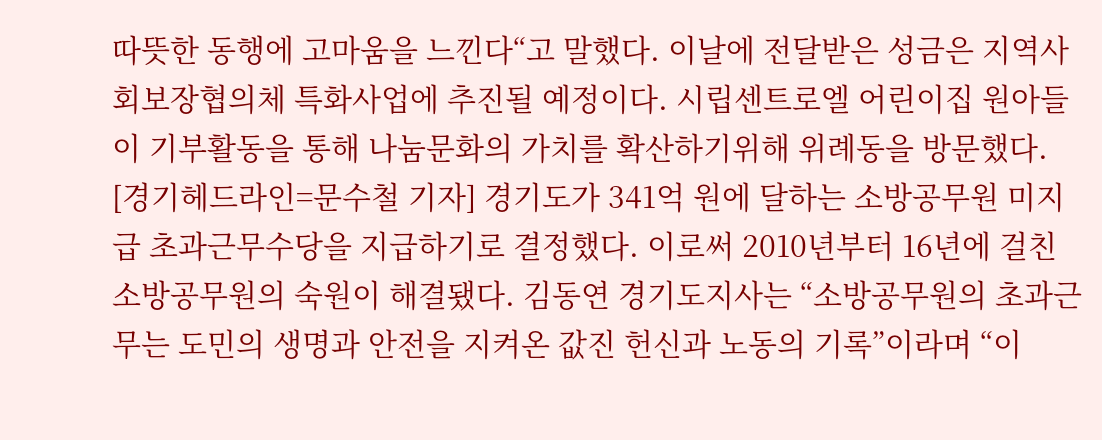따뜻한 동행에 고마움을 느낀다“고 말했다. 이날에 전달받은 성금은 지역사회보장협의체 특화사업에 추진될 예정이다. 시립센트로엘 어린이집 원아들이 기부활동을 통해 나눔문화의 가치를 확산하기위해 위례동을 방문했다.
[경기헤드라인=문수철 기자] 경기도가 341억 원에 달하는 소방공무원 미지급 초과근무수당을 지급하기로 결정했다. 이로써 2010년부터 16년에 걸친 소방공무원의 숙원이 해결됐다. 김동연 경기도지사는 “소방공무원의 초과근무는 도민의 생명과 안전을 지켜온 값진 헌신과 노동의 기록”이라며 “이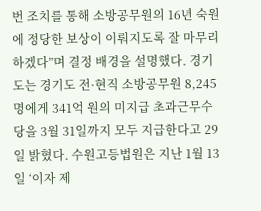번 조치를 통해 소방공무원의 16년 숙원에 정당한 보상이 이뤄지도록 잘 마무리하겠다”며 결정 배경을 설명했다. 경기도는 경기도 전·현직 소방공무원 8,245명에게 341억 원의 미지급 초과근무수당을 3월 31일까지 모두 지급한다고 29일 밝혔다. 수원고등법원은 지난 1월 13일 ‘이자 제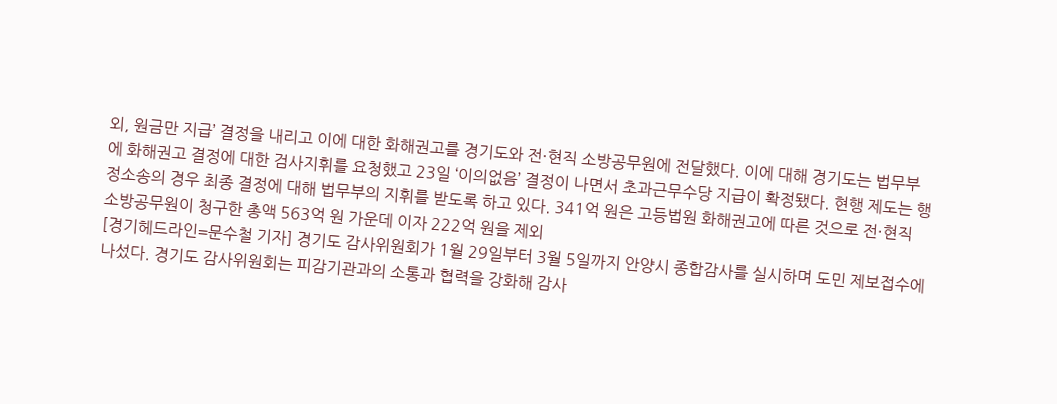외, 원금만 지급’ 결정을 내리고 이에 대한 화해권고를 경기도와 전·현직 소방공무원에 전달했다. 이에 대해 경기도는 법무부에 화해권고 결정에 대한 검사지휘를 요청했고 23일 ‘이의없음’ 결정이 나면서 초과근무수당 지급이 확정됐다. 현행 제도는 행정소송의 경우 최종 결정에 대해 법무부의 지휘를 받도록 하고 있다. 341억 원은 고등법원 화해권고에 따른 것으로 전·현직 소방공무원이 청구한 총액 563억 원 가운데 이자 222억 원을 제외
[경기헤드라인=문수철 기자] 경기도 감사위원회가 1월 29일부터 3월 5일까지 안양시 종합감사를 실시하며 도민 제보접수에 나섰다. 경기도 감사위원회는 피감기관과의 소통과 협력을 강화해 감사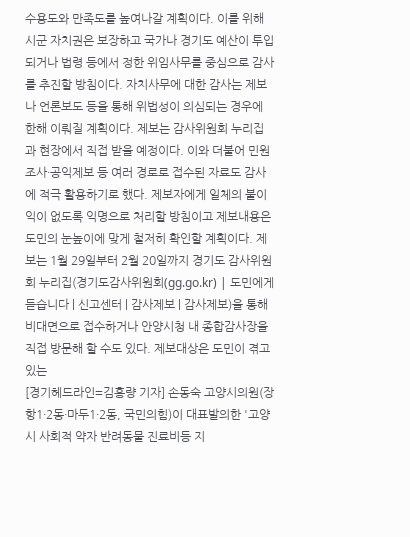수용도와 만족도를 높여나갈 계획이다. 이를 위해 시군 자치권은 보장하고 국가나 경기도 예산이 투입되거나 법령 등에서 정한 위임사무를 중심으로 감사를 추진할 방침이다. 자치사무에 대한 감사는 제보나 언론보도 등을 통해 위법성이 의심되는 경우에 한해 이뤄질 계획이다. 제보는 감사위원회 누리집과 현장에서 직접 받을 예정이다. 이와 더불어 민원조사·공익제보 등 여러 경로로 접수된 자료도 감사에 적극 활용하기로 했다. 제보자에게 일체의 불이익이 없도록 익명으로 처리할 방침이고 제보내용은 도민의 눈높이에 맞게 철저히 확인할 계획이다. 제보는 1월 29일부터 2월 20일까지 경기도 감사위원회 누리집(경기도감사위원회(gg.go.kr) | 도민에게 듣습니다 | 신고센터 | 감사제보 | 감사제보)을 통해 비대면으로 접수하거나 안양시청 내 종합감사장을 직접 방문해 할 수도 있다. 제보대상은 도민이 겪고 있는
[경기헤드라인=김홍량 기자] 손동숙 고양시의원(장항1·2동·마두1·2동, 국민의힘)이 대표발의한 '고양시 사회적 약자 반려동물 진료비등 지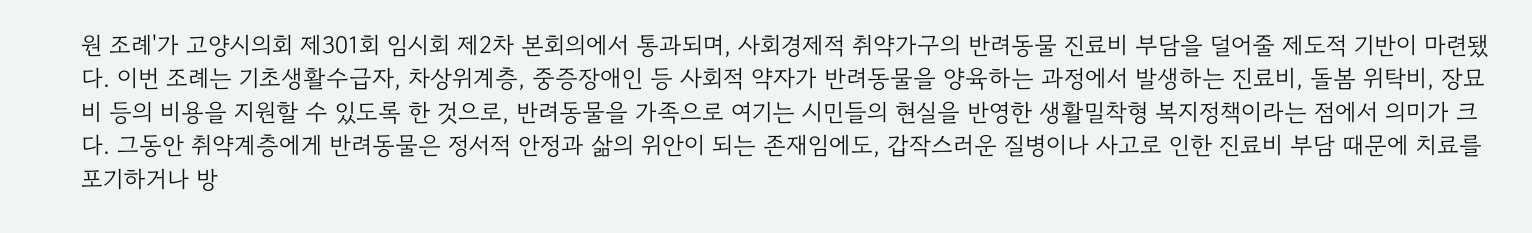원 조례'가 고양시의회 제301회 임시회 제2차 본회의에서 통과되며, 사회경제적 취약가구의 반려동물 진료비 부담을 덜어줄 제도적 기반이 마련됐다. 이번 조례는 기초생활수급자, 차상위계층, 중증장애인 등 사회적 약자가 반려동물을 양육하는 과정에서 발생하는 진료비, 돌봄 위탁비, 장묘비 등의 비용을 지원할 수 있도록 한 것으로, 반려동물을 가족으로 여기는 시민들의 현실을 반영한 생활밀착형 복지정책이라는 점에서 의미가 크다. 그동안 취약계층에게 반려동물은 정서적 안정과 삶의 위안이 되는 존재임에도, 갑작스러운 질병이나 사고로 인한 진료비 부담 때문에 치료를 포기하거나 방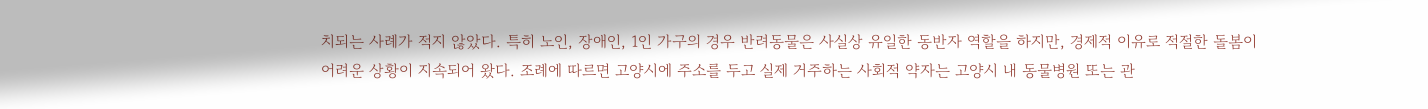치되는 사례가 적지 않았다. 특히 노인, 장애인, 1인 가구의 경우 반려동물은 사실상 유일한 동반자 역할을 하지만, 경제적 이유로 적절한 돌봄이 어려운 상황이 지속되어 왔다. 조례에 따르면 고양시에 주소를 두고 실제 거주하는 사회적 약자는 고양시 내 동물병원 또는 관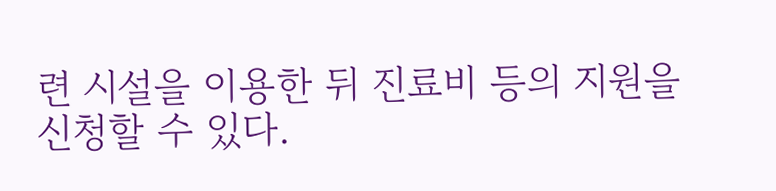련 시설을 이용한 뒤 진료비 등의 지원을 신청할 수 있다.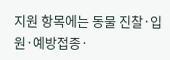지원 항목에는 동물 진찰·입원·예방접종·